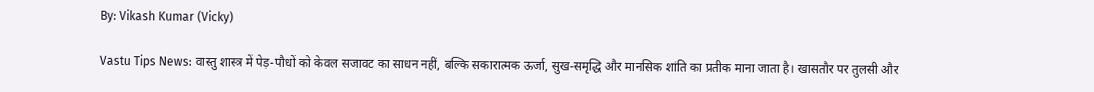By: Vikash Kumar (Vicky)

Vastu Tips News: वास्तु शास्त्र में पेड़-पौधों को केवल सजावट का साधन नहीं, बल्कि सकारात्मक ऊर्जा, सुख-समृद्धि और मानसिक शांति का प्रतीक माना जाता है। खासतौर पर तुलसी और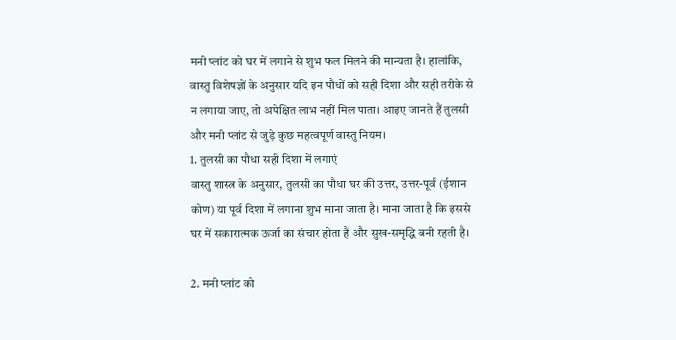मनी प्लांट को घर में लगाने से शुभ फल मिलने की मान्यता है। हालांकि, वास्तु विशेषज्ञों के अनुसार यदि इन पौधों को सही दिशा और सही तरीके से न लगाया जाए, तो अपेक्षित लाभ नहीं मिल पाता। आइए जानते हैं तुलसी और मनी प्लांट से जुड़े कुछ महत्वपूर्ण वास्तु नियम।
1. तुलसी का पौधा सही दिशा में लगाएं
वास्तु शास्त्र के अनुसार, तुलसी का पौधा घर की उत्तर, उत्तर-पूर्व (ईशान कोण) या पूर्व दिशा में लगाना शुभ माना जाता है। माना जाता है कि इससे घर में सकारात्मक ऊर्जा का संचार होता है और सुख-समृद्धि बनी रहती है।

2. मनी प्लांट को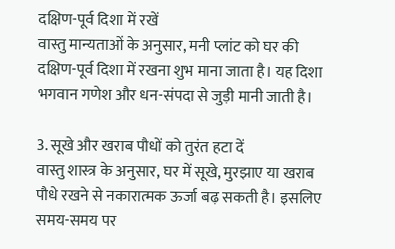दक्षिण-पूर्व दिशा में रखें
वास्तु मान्यताओं के अनुसार, मनी प्लांट को घर की दक्षिण-पूर्व दिशा में रखना शुभ माना जाता है। यह दिशा भगवान गणेश और धन-संपदा से जुड़ी मानी जाती है।

3. सूखे और खराब पौधों को तुरंत हटा दें
वास्तु शास्त्र के अनुसार, घर में सूखे, मुरझाए या खराब पौधे रखने से नकारात्मक ऊर्जा बढ़ सकती है। इसलिए समय-समय पर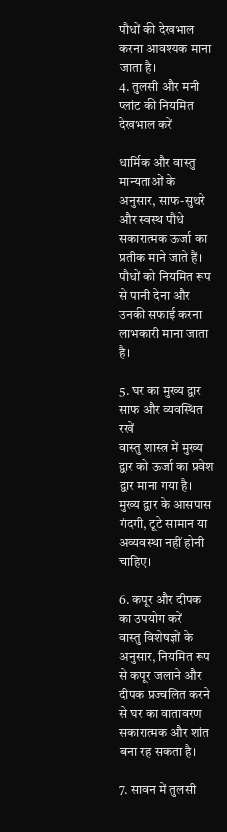पौधों की देखभाल करना आवश्यक माना जाता है।
4. तुलसी और मनी प्लांट की नियमित देखभाल करें

धार्मिक और वास्तु मान्यताओं के अनुसार, साफ-सुथरे और स्वस्थ पौधे सकारात्मक ऊर्जा का प्रतीक माने जाते हैं। पौधों को नियमित रूप से पानी देना और उनकी सफाई करना लाभकारी माना जाता है।

5. घर का मुख्य द्वार साफ और व्यवस्थित रखें
वास्तु शास्त्र में मुख्य द्वार को ऊर्जा का प्रवेश द्वार माना गया है। मुख्य द्वार के आसपास गंदगी, टूटे सामान या अव्यवस्था नहीं होनी चाहिए।

6. कपूर और दीपक का उपयोग करें
वास्तु विशेषज्ञों के अनुसार, नियमित रूप से कपूर जलाने और दीपक प्रज्वलित करने से घर का वातावरण सकारात्मक और शांत बना रह सकता है।

7. सावन में तुलसी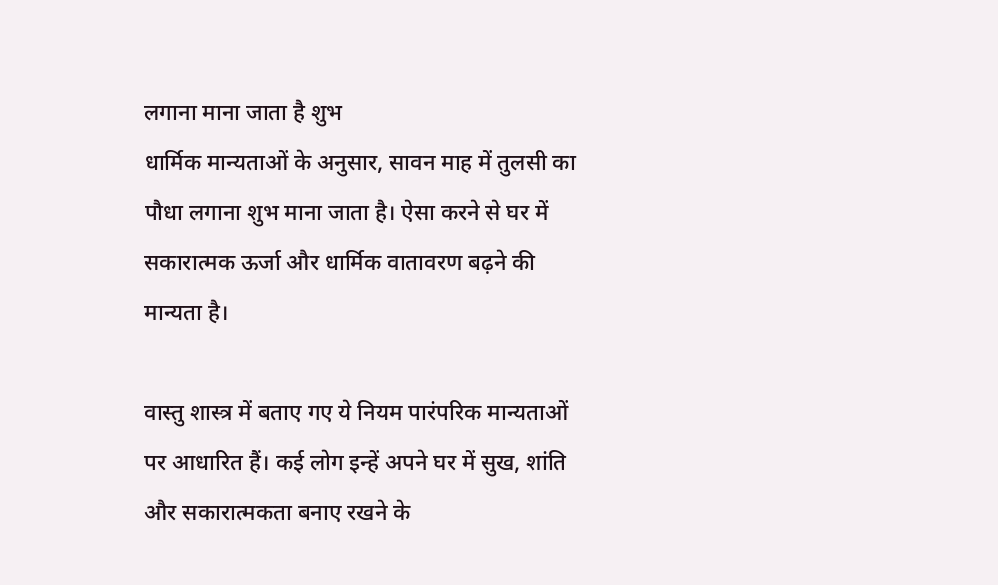लगाना माना जाता है शुभ
धार्मिक मान्यताओं के अनुसार, सावन माह में तुलसी का पौधा लगाना शुभ माना जाता है। ऐसा करने से घर में सकारात्मक ऊर्जा और धार्मिक वातावरण बढ़ने की मान्यता है।

वास्तु शास्त्र में बताए गए ये नियम पारंपरिक मान्यताओं पर आधारित हैं। कई लोग इन्हें अपने घर में सुख, शांति और सकारात्मकता बनाए रखने के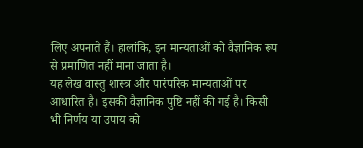लिए अपनाते हैं। हालांकि, इन मान्यताओं को वैज्ञानिक रूप से प्रमाणित नहीं माना जाता है।
यह लेख वास्तु शास्त्र और पारंपरिक मान्यताओं पर आधारित है। इसकी वैज्ञानिक पुष्टि नहीं की गई है। किसी भी निर्णय या उपाय को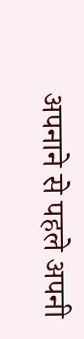अपनाने से पहले अपनी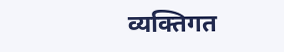व्यक्तिगत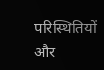परिस्थितियों और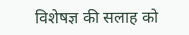विशेषज्ञ की सलाह को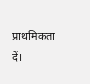प्राथमिकता दें।